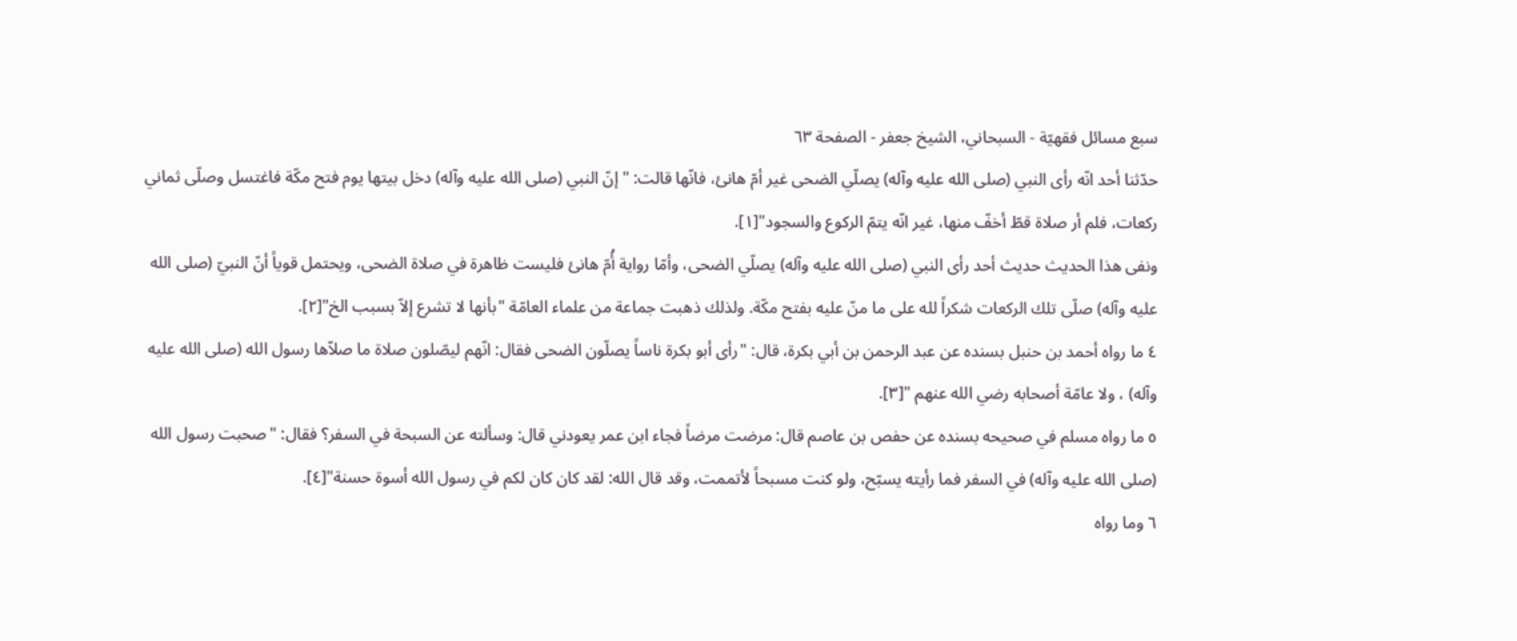سبع مسائل فقهيّة - السبحاني، الشيخ جعفر - الصفحة ٦٣
حدّثنا أحد انّه رأى النبي (صلى الله عليه وآله) يصلّي الضحى غير أمّ هانئ، فانّها قالت: "إنّ النبي (صلى الله عليه وآله) دخل بيتها يوم فتح مكّة فاغتسل وصلّى ثماني ركعات، فلم أر صلاة قطّ أخفّ منها، غير انّه يتمّ الركوع والسجود"[١].
ونفى هذا الحديث حديث أحد رأى النبي (صلى الله عليه وآله) يصلّي الضحى، وأمّا رواية أُمّ هانئ فليست ظاهرة في صلاة الضحى، ويحتمل قوياً أنّ النبيّ (صلى الله عليه وآله) صلّى تلك الركعات شكراً لله على ما منّ عليه بفتح مكّة. ولذلك ذهبت جماعة من علماء العامّة "بأنها لا تشرع إلاّ بسبب الخ"[٢].
٤ ما رواه أحمد بن حنبل بسنده عن عبد الرحمن بن أبي بكرة، قال: "رأى أبو بكرة ناساً يصلّون الضحى فقال: انّهم ليصّلون صلاة ما صلاّها رسول الله (صلى الله عليه وآله) ، ولا عامّة أصحابه رضي الله عنهم "[٣].
٥ ما رواه مسلم في صحيحه بسنده عن حفص بن عاصم قال: مرضت مرضاً فجاء ابن عمر يعودني قال: وسألته عن السبحة في السفر؟ فقال: "صحبت رسول الله (صلى الله عليه وآله) في السفر فما رأيته يسبّح، ولو كنت مسبحاً لأتممت، وقد قال الله: لقد كان كان لكم في رسول الله أسوة حسنة"[٤].
٦ وما رواه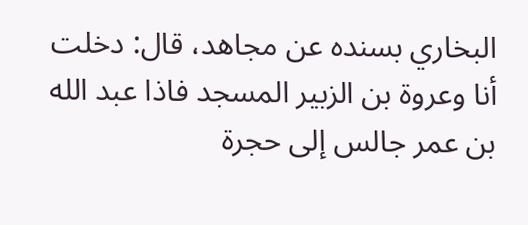البخاري بسنده عن مجاهد، قال: دخلت أنا وعروة بن الزبير المسجد فاذا عبد الله بن عمر جالس إلى حجرة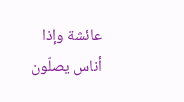عائشة وإذا أناس يصلّون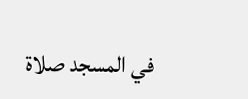في المسجد صلاة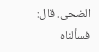الضحى. قال: فسألناه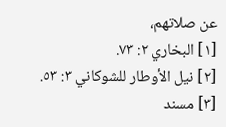عن صلاتهم،
[١] البخاري ٢: ٧٣.
[٢] نيل الأوطار للشوكاني ٣: ٥٣.
[٣] مسند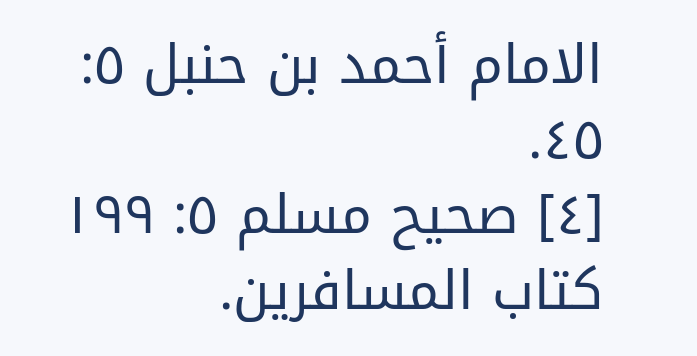الامام أحمد بن حنبل ٥: ٤٥.
[٤] صحيح مسلم ٥: ١٩٩ كتاب المسافرين.